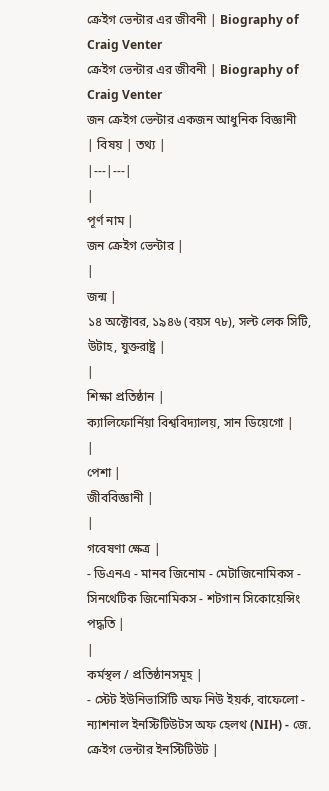ক্রেইগ ভেন্টার এর জীবনী | Biography of Craig Venter
ক্রেইগ ভেন্টার এর জীবনী | Biography of Craig Venter
জন ক্রেইগ ভেন্টার একজন আধুনিক বিজ্ঞানী
| বিষয় | তথ্য |
|---|---|
|
পূর্ণ নাম |
জন ক্রেইগ ভেন্টার |
|
জন্ম |
১৪ অক্টোবর, ১৯৪৬ (বয়স ৭৮), সল্ট লেক সিটি, উটাহ, যুক্তরাষ্ট্র |
|
শিক্ষা প্রতিষ্ঠান |
ক্যালিফোর্নিয়া বিশ্ববিদ্যালয়, সান ডিয়েগো |
|
পেশা |
জীববিজ্ঞানী |
|
গবেষণা ক্ষেত্র |
- ডিএনএ - মানব জিনোম - মেটাজিনোমিকস - সিনথেটিক জিনোমিকস - শটগান সিকোয়েন্সিং পদ্ধতি |
|
কর্মস্থল / প্রতিষ্ঠানসমূহ |
- স্টেট ইউনিভার্সিটি অফ নিউ ইয়র্ক, বাফেলো - ন্যাশনাল ইনস্টিটিউটস অফ হেলথ (NIH) - জে. ক্রেইগ ভেন্টার ইনস্টিটিউট |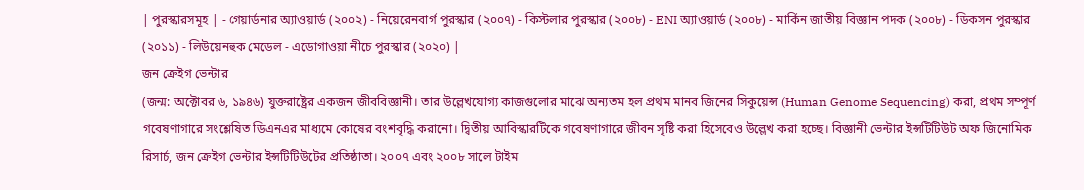| পুরস্কারসমূহ | - গেয়ার্ডনার অ্যাওয়ার্ড (২০০২) - নিয়েরেনবার্গ পুরস্কার (২০০৭) - কিস্টলার পুরস্কার (২০০৮) - ENI অ্যাওয়ার্ড (২০০৮) - মার্কিন জাতীয় বিজ্ঞান পদক (২০০৮) - ডিকসন পুরস্কার (২০১১) - লিউয়েনহুক মেডেল - এডোগাওয়া নীচে পুরস্কার (২০২০) |
জন ক্রেইগ ভেন্টার
(জন্ম: অক্টোবর ৬, ১৯৪৬) যুক্তরাষ্ট্রের একজন জীববিজ্ঞানী। তার উল্লেখযোগ্য কাজগুলোর মাঝে অন্যতম হল প্রথম মানব জিনের সিকুয়েন্স (Human Genome Sequencing) করা, প্রথম সম্পূর্ণ গবেষণাগারে সংশ্লেষিত ডিএনএর মাধ্যমে কোষের বংশবৃদ্ধি করানো। দ্বিতীয় আবিস্কারটিকে গবেষণাগারে জীবন সৃষ্টি করা হিসেবেও উল্লেখ করা হচ্ছে। বিজ্ঞানী ভেন্টার ইন্সটিটিউট অফ জিনোমিক রিসার্চ, জন ক্রেইগ ভেন্টার ইন্সটিটিউটের প্রতিষ্ঠাতা। ২০০৭ এবং ২০০৮ সালে টাইম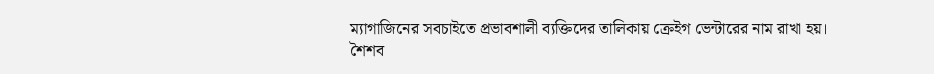ম্যাগাজিনের সবচাইতে প্রভাবশালী ব্যক্তিদের তালিকায় ক্রেইগ ভেন্টারের নাম রাখা হয়।
শৈশব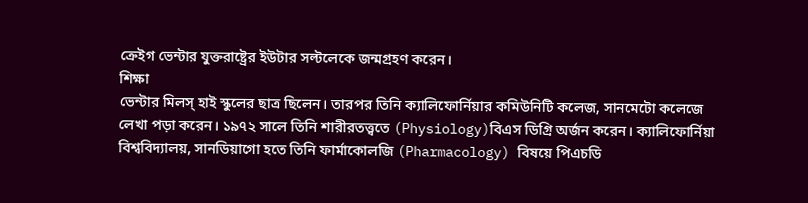ক্রেইগ ভেন্টার যুক্তরাষ্ট্রের ইউটার সল্টলেকে জন্মগ্রহণ করেন।
শিক্ষা
ভেন্টার মিলস্ হাই স্কুলের ছাত্র ছিলেন। তারপর তিনি ক্যালিফোর্নিয়ার কমিউনিটি কলেজ, সানমেটো কলেজে লেখা পড়া করেন। ১৯৭২ সালে তিনি শারীরতত্ত্বতে (Physiology)বিএস ডিগ্রি অর্জন করেন। ক্যালিফোর্নিয়া বিশ্ববিদ্যালয়, সানডিয়াগো হতে তিনি ফার্মাকোলজি (Pharmacology) বিষয়ে পিএচডি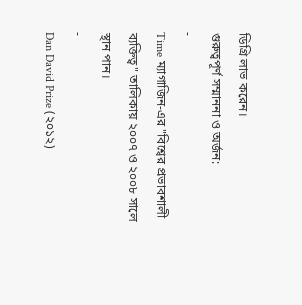ডিগ্রি লাভ করেন।
গুরুত্বপূর্ণ সম্মাননা ও অর্জন:
-
Time ম্যাগাজিন-এর "বিশ্বের প্রভাবশালী ব্যক্তিত্ব" তালিকায় ২০০৭ ও ২০০৮ সালে স্থান পান।
-
Dan David Prize (২০১২)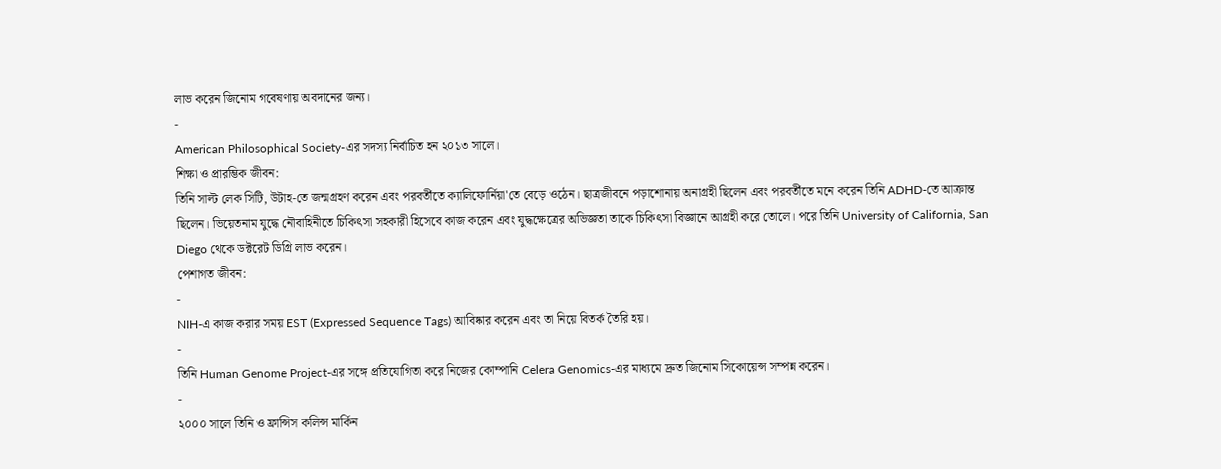লাভ করেন জিনোম গবেষণায় অবদানের জন্য।
-
American Philosophical Society-এর সদস্য নির্বাচিত হন ২০১৩ সালে।
শিক্ষা ও প্রারম্ভিক জীবন:
তিনি সাল্ট লেক সিটি, উটাহ-তে জন্মগ্রহণ করেন এবং পরবর্তীতে ক্যালিফোর্নিয়া'তে বেড়ে ওঠেন। ছাত্রজীবনে পড়াশোনায় অনাগ্রহী ছিলেন এবং পরবর্তীতে মনে করেন তিনি ADHD-তে আক্রান্ত ছিলেন। ভিয়েতনাম যুদ্ধে নৌবাহিনীতে চিকিৎসা সহকারী হিসেবে কাজ করেন এবং যুদ্ধক্ষেত্রের অভিজ্ঞতা তাকে চিকিৎসা বিজ্ঞানে আগ্রহী করে তোলে। পরে তিনি University of California, San Diego থেকে ডক্টরেট ডিগ্রি লাভ করেন।
পেশাগত জীবন:
-
NIH-এ কাজ করার সময় EST (Expressed Sequence Tags) আবিষ্কার করেন এবং তা নিয়ে বিতর্ক তৈরি হয়।
-
তিনি Human Genome Project-এর সঙ্গে প্রতিযোগিতা করে নিজের কোম্পানি Celera Genomics-এর মাধ্যমে দ্রুত জিনোম সিকোয়েন্স সম্পন্ন করেন।
-
২০০০ সালে তিনি ও ফ্রান্সিস কলিন্স মার্কিন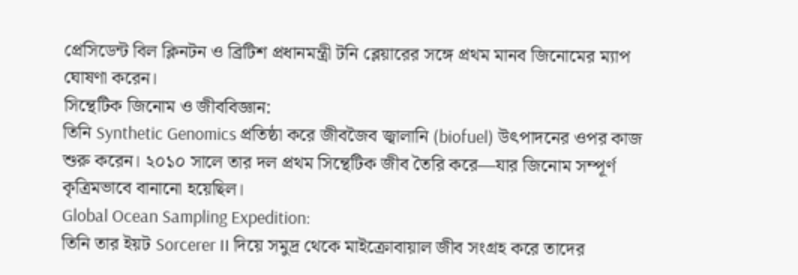প্রেসিডেন্ট বিল ক্লিনটন ও ব্রিটিশ প্রধানমন্ত্রী টনি ব্লেয়ারের সঙ্গে প্রথম মানব জিনোমের ম্যাপ ঘোষণা করেন।
সিন্থেটিক জিনোম ও জীববিজ্ঞান:
তিনি Synthetic Genomics প্রতিষ্ঠা করে জীবজৈব জ্বালানি (biofuel) উৎপাদনের ওপর কাজ শুরু করেন। ২০১০ সালে তার দল প্রথম সিন্থেটিক জীব তৈরি করে—যার জিনোম সম্পূর্ণ কৃত্রিমভাবে বানানো হয়েছিল।
Global Ocean Sampling Expedition:
তিনি তার ইয়ট Sorcerer II দিয়ে সমুদ্র থেকে মাইক্রোবায়াল জীব সংগ্রহ করে তাদের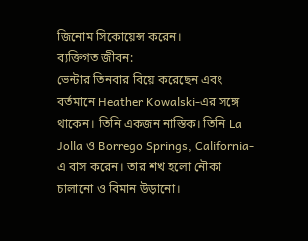জিনোম সিকোয়েন্স করেন।
ব্যক্তিগত জীবন:
ভেন্টার তিনবার বিয়ে করেছেন এবং বর্তমানে Heather Kowalski-এর সঙ্গে থাকেন। তিনি একজন নাস্তিক। তিনি La Jolla ও Borrego Springs, California-এ বাস করেন। তার শখ হলো নৌকা চালানো ও বিমান উড়ানো।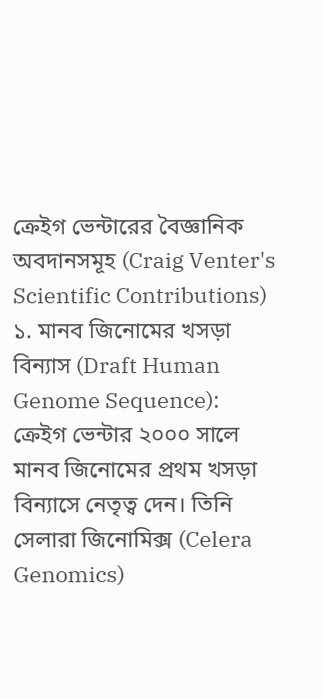ক্রেইগ ভেন্টারের বৈজ্ঞানিক অবদানসমূহ (Craig Venter's Scientific Contributions)
১. মানব জিনোমের খসড়া বিন্যাস (Draft Human Genome Sequence):
ক্রেইগ ভেন্টার ২০০০ সালে মানব জিনোমের প্রথম খসড়া বিন্যাসে নেতৃত্ব দেন। তিনি সেলারা জিনোমিক্স (Celera Genomics)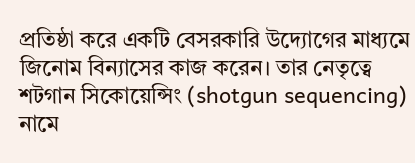প্রতিষ্ঠা করে একটি বেসরকারি উদ্যোগের মাধ্যমে জিনোম বিন্যাসের কাজ করেন। তার নেতৃত্বে শটগান সিকোয়েন্সিং (shotgun sequencing) নামে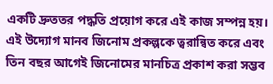একটি দ্রুততর পদ্ধতি প্রয়োগ করে এই কাজ সম্পন্ন হয়। এই উদ্যোগ মানব জিনোম প্রকল্পকে ত্বরান্বিত করে এবং তিন বছর আগেই জিনোমের মানচিত্র প্রকাশ করা সম্ভব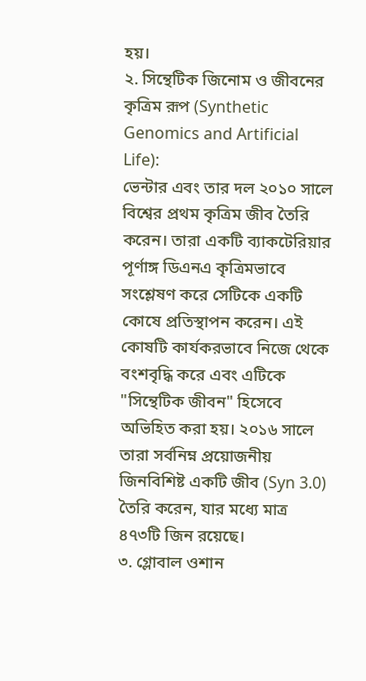হয়।
২. সিন্থেটিক জিনোম ও জীবনের কৃত্রিম রূপ (Synthetic Genomics and Artificial Life):
ভেন্টার এবং তার দল ২০১০ সালে বিশ্বের প্রথম কৃত্রিম জীব তৈরি করেন। তারা একটি ব্যাকটেরিয়ার পূর্ণাঙ্গ ডিএনএ কৃত্রিমভাবে সংশ্লেষণ করে সেটিকে একটি কোষে প্রতিস্থাপন করেন। এই কোষটি কার্যকরভাবে নিজে থেকে বংশবৃদ্ধি করে এবং এটিকে "সিন্থেটিক জীবন" হিসেবে অভিহিত করা হয়। ২০১৬ সালে তারা সর্বনিম্ন প্রয়োজনীয় জিনবিশিষ্ট একটি জীব (Syn 3.0) তৈরি করেন, যার মধ্যে মাত্র ৪৭৩টি জিন রয়েছে।
৩. গ্লোবাল ওশান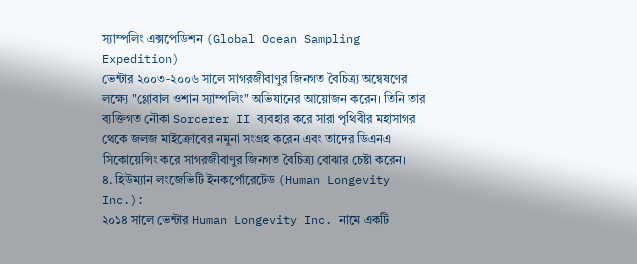স্যাম্পলিং এক্সপেডিশন (Global Ocean Sampling Expedition)
ভেন্টার ২০০৩-২০০৬ সালে সাগরজীবাণুর জিনগত বৈচিত্র্য অন্বেষণের লক্ষ্যে "গ্লোবাল ওশান স্যাম্পলিং" অভিযানের আয়োজন করেন। তিনি তার ব্যক্তিগত নৌকা Sorcerer II ব্যবহার করে সারা পৃথিবীর মহাসাগর থেকে জলজ মাইক্রোবের নমুনা সংগ্রহ করেন এবং তাদের ডিএনএ সিকোয়েন্সিং করে সাগরজীবাণুর জিনগত বৈচিত্র্য বোঝার চেষ্টা করেন।
৪. হিউম্যান লংজেভিটি ইনকর্পোরেটেড (Human Longevity Inc.):
২০১৪ সালে ভেন্টার Human Longevity Inc. নামে একটি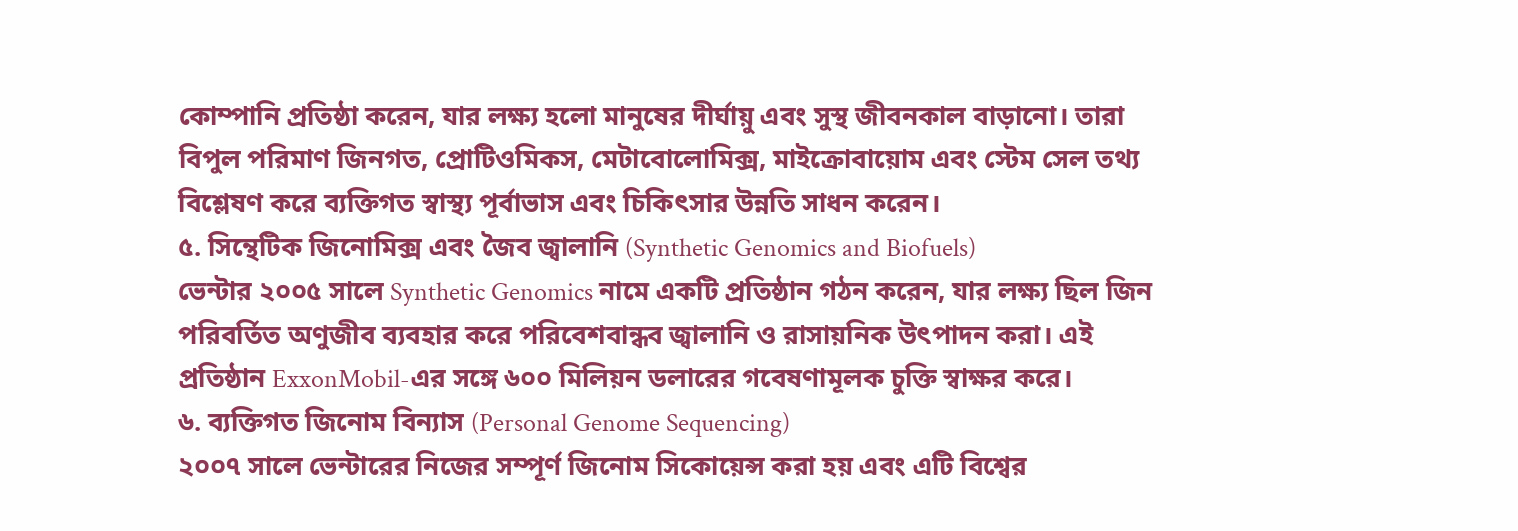কোম্পানি প্রতিষ্ঠা করেন, যার লক্ষ্য হলো মানুষের দীর্ঘায়ু এবং সুস্থ জীবনকাল বাড়ানো। তারা বিপুল পরিমাণ জিনগত, প্রোটিওমিকস, মেটাবোলোমিক্স, মাইক্রোবায়োম এবং স্টেম সেল তথ্য বিশ্লেষণ করে ব্যক্তিগত স্বাস্থ্য পূর্বাভাস এবং চিকিৎসার উন্নতি সাধন করেন।
৫. সিন্থেটিক জিনোমিক্স এবং জৈব জ্বালানি (Synthetic Genomics and Biofuels)
ভেন্টার ২০০৫ সালে Synthetic Genomics নামে একটি প্রতিষ্ঠান গঠন করেন, যার লক্ষ্য ছিল জিন পরিবর্তিত অণুজীব ব্যবহার করে পরিবেশবান্ধব জ্বালানি ও রাসায়নিক উৎপাদন করা। এই প্রতিষ্ঠান ExxonMobil-এর সঙ্গে ৬০০ মিলিয়ন ডলারের গবেষণামূলক চুক্তি স্বাক্ষর করে।
৬. ব্যক্তিগত জিনোম বিন্যাস (Personal Genome Sequencing)
২০০৭ সালে ভেন্টারের নিজের সম্পূর্ণ জিনোম সিকোয়েন্স করা হয় এবং এটি বিশ্বের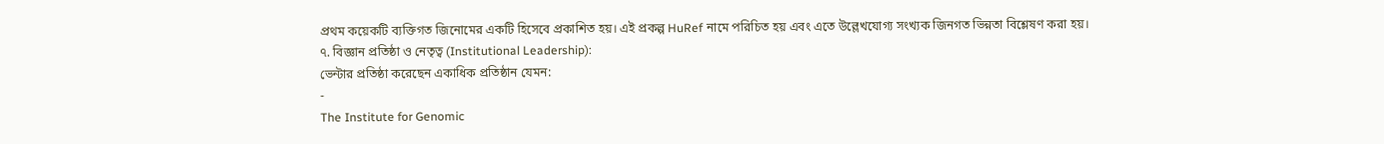প্রথম কয়েকটি ব্যক্তিগত জিনোমের একটি হিসেবে প্রকাশিত হয়। এই প্রকল্প HuRef নামে পরিচিত হয় এবং এতে উল্লেখযোগ্য সংখ্যক জিনগত ভিন্নতা বিশ্লেষণ করা হয়।
৭. বিজ্ঞান প্রতিষ্ঠা ও নেতৃত্ব (Institutional Leadership):
ভেন্টার প্রতিষ্ঠা করেছেন একাধিক প্রতিষ্ঠান যেমন:
-
The Institute for Genomic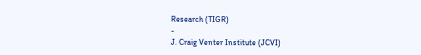Research (TIGR)
-
J. Craig Venter Institute (JCVI)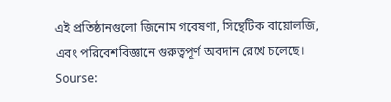এই প্রতিষ্ঠানগুলো জিনোম গবেষণা, সিন্থেটিক বায়োলজি, এবং পরিবেশবিজ্ঞানে গুরুত্বপূর্ণ অবদান রেখে চলেছে।
Sourse: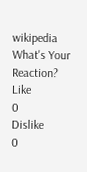wikipedia
What's Your Reaction?
Like
0
Dislike
0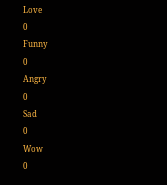Love
0
Funny
0
Angry
0
Sad
0
Wow
0